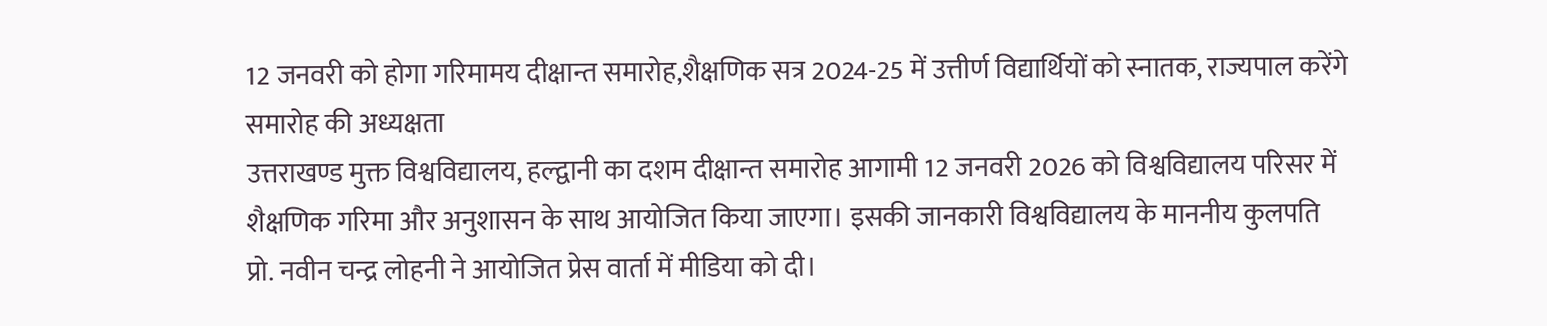12 जनवरी को होगा गरिमामय दीक्षान्त समारोह,शैक्षणिक सत्र 2024-25 में उत्तीर्ण विद्यार्थियों को स्नातक, राज्यपाल करेंगे समारोह की अध्यक्षता
उत्तराखण्ड मुक्त विश्वविद्यालय, हल्द्वानी का दशम दीक्षान्त समारोह आगामी 12 जनवरी 2026 को विश्वविद्यालय परिसर में शैक्षणिक गरिमा और अनुशासन के साथ आयोजित किया जाएगा। इसकी जानकारी विश्वविद्यालय के माननीय कुलपति प्रो. नवीन चन्द्र लोहनी ने आयोजित प्रेस वार्ता में मीडिया को दी।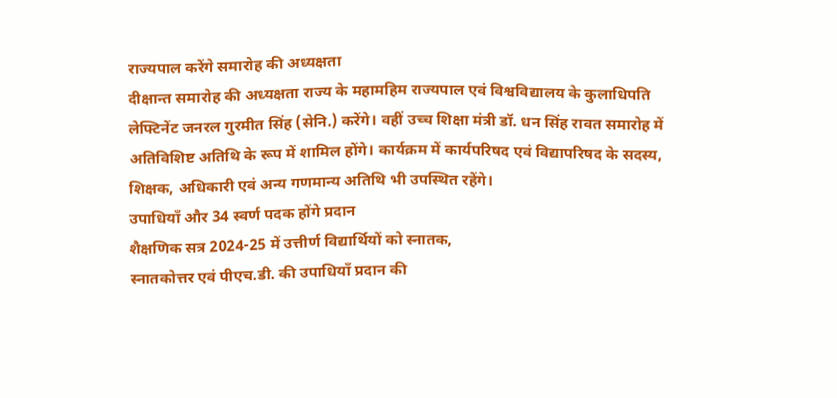राज्यपाल करेंगे समारोह की अध्यक्षता
दीक्षान्त समारोह की अध्यक्षता राज्य के महामहिम राज्यपाल एवं विश्वविद्यालय के कुलाधिपति लेफ्टिनेंट जनरल गुरमीत सिंह (सेनि.) करेंगे। वहीं उच्च शिक्षा मंत्री डॉ. धन सिंह रावत समारोह में अतिविशिष्ट अतिथि के रूप में शामिल होंगे। कार्यक्रम में कार्यपरिषद एवं विद्यापरिषद के सदस्य, शिक्षक, अधिकारी एवं अन्य गणमान्य अतिथि भी उपस्थित रहेंगे।
उपाधियाँ और 34 स्वर्ण पदक होंगे प्रदान
शैक्षणिक सत्र 2024-25 में उत्तीर्ण विद्यार्थियों को स्नातक,
स्नातकोत्तर एवं पीएच.डी. की उपाधियाँ प्रदान की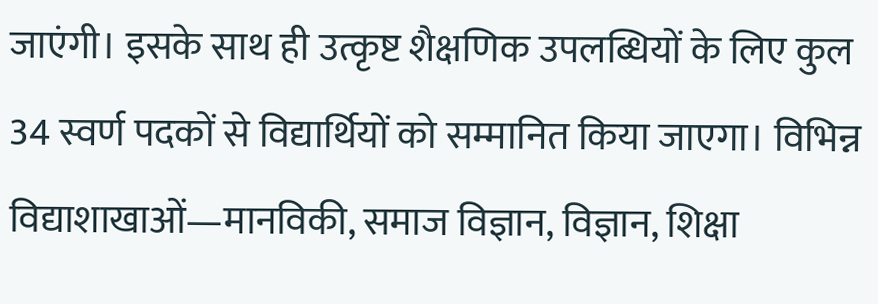जाएंगी। इसके साथ ही उत्कृष्ट शैक्षणिक उपलब्धियों के लिए कुल 34 स्वर्ण पदकों से विद्यार्थियों को सम्मानित किया जाएगा। विभिन्न विद्याशाखाओं—मानविकी, समाज विज्ञान, विज्ञान, शिक्षा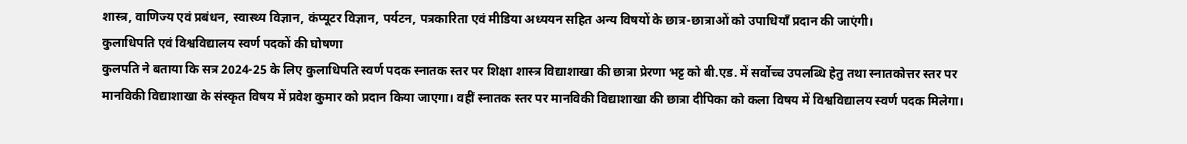शास्त्र, वाणिज्य एवं प्रबंधन, स्वास्थ्य विज्ञान, कंप्यूटर विज्ञान, पर्यटन, पत्रकारिता एवं मीडिया अध्ययन सहित अन्य विषयों के छात्र-छात्राओं को उपाधियाँ प्रदान की जाएंगी।
कुलाधिपति एवं विश्वविद्यालय स्वर्ण पदकों की घोषणा
कुलपति ने बताया कि सत्र 2024-25 के लिए कुलाधिपति स्वर्ण पदक स्नातक स्तर पर शिक्षा शास्त्र विद्याशाखा की छात्रा प्रेरणा भट्ट को बी.एड. में सर्वोच्च उपलब्धि हेतु तथा स्नातकोत्तर स्तर पर मानविकी विद्याशाखा के संस्कृत विषय में प्रवेश कुमार को प्रदान किया जाएगा। वहीं स्नातक स्तर पर मानविकी विद्याशाखा की छात्रा दीपिका को कला विषय में विश्वविद्यालय स्वर्ण पदक मिलेगा।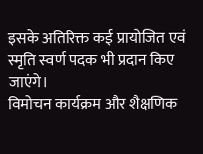इसके अतिरिक्त कई प्रायोजित एवं स्मृति स्वर्ण पदक भी प्रदान किए जाएंगे।
विमोचन कार्यक्रम और शैक्षणिक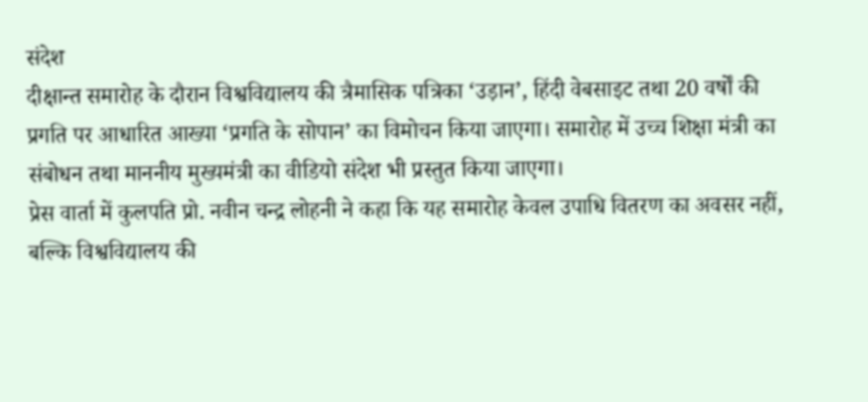संदेश
दीक्षान्त समारोह के दौरान विश्वविद्यालय की त्रैमासिक पत्रिका ‘उड़ान’, हिंदी वेबसाइट तथा 20 वर्षों की प्रगति पर आधारित आख्या ‘प्रगति के सोपान’ का विमोचन किया जाएगा। समारोह में उच्च शिक्षा मंत्री का संबोधन तथा माननीय मुख्यमंत्री का वीडियो संदेश भी प्रस्तुत किया जाएगा।
प्रेस वार्ता में कुलपति प्रो. नवीन चन्द्र लोहनी ने कहा कि यह समारोह केवल उपाधि वितरण का अवसर नहीं, बल्कि विश्वविद्यालय की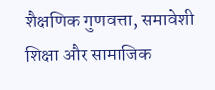शैक्षणिक गुणवत्ता, समावेशी शिक्षा और सामाजिक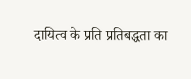दायित्व के प्रति प्रतिबद्धता का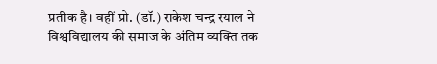प्रतीक है। वहीं प्रो. (डॉ.) राकेश चन्द्र रयाल ने विश्वविद्यालय की समाज के अंतिम व्यक्ति तक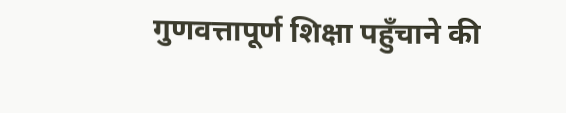गुणवत्तापूर्ण शिक्षा पहुँचाने की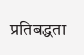प्रतिबद्धता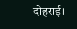दोहराई।